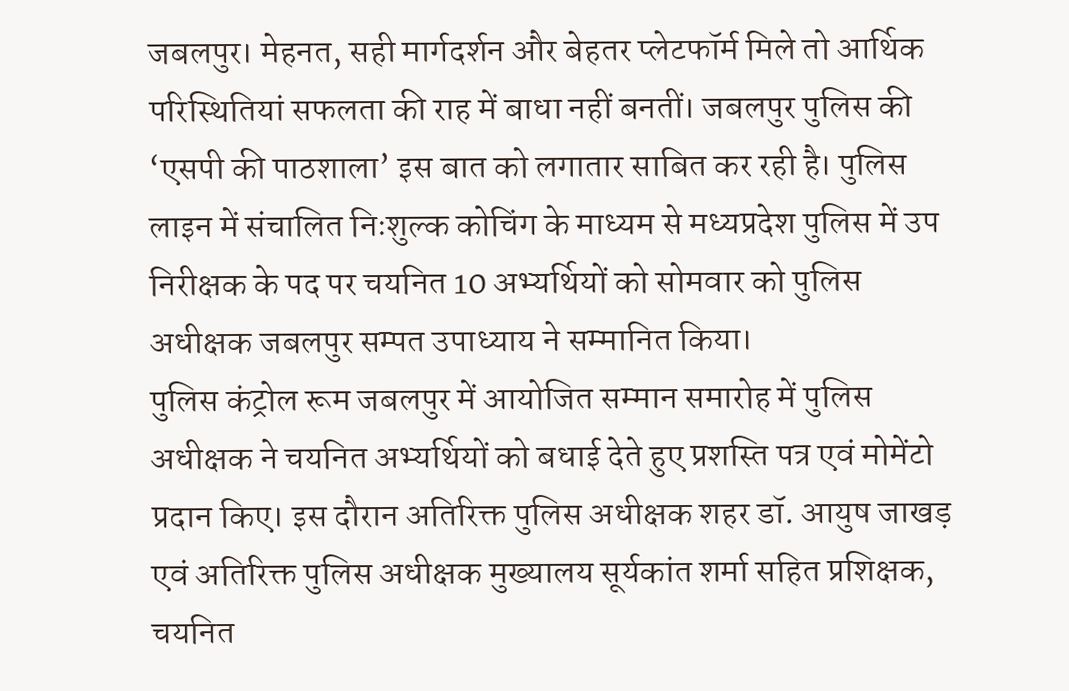जबलपुर। मेहनत, सही मार्गदर्शन और बेहतर प्लेटफॉर्म मिले तो आर्थिक परिस्थितियां सफलता की राह में बाधा नहीं बनतीं। जबलपुर पुलिस की ‘एसपी की पाठशाला’ इस बात को लगातार साबित कर रही है। पुलिस लाइन में संचालित निःशुल्क कोचिंग के माध्यम से मध्यप्रदेश पुलिस में उप निरीक्षक के पद पर चयनित 10 अभ्यर्थियों को सोमवार को पुलिस अधीक्षक जबलपुर सम्पत उपाध्याय ने सम्मानित किया।
पुलिस कंट्रोल रूम जबलपुर में आयोजित सम्मान समारोह में पुलिस अधीक्षक ने चयनित अभ्यर्थियों को बधाई देते हुए प्रशस्ति पत्र एवं मोमेंटो प्रदान किए। इस दौरान अतिरिक्त पुलिस अधीक्षक शहर डॉ. आयुष जाखड़ एवं अतिरिक्त पुलिस अधीक्षक मुख्यालय सूर्यकांत शर्मा सहित प्रशिक्षक, चयनित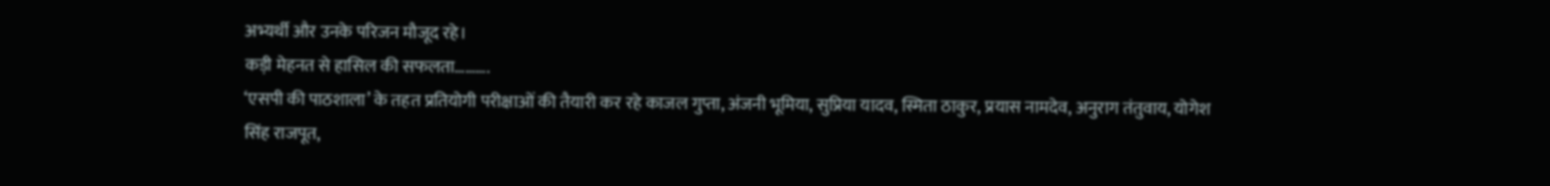अभ्यर्थी और उनके परिजन मौजूद रहे।
कड़ी मेहनत से हासिल की सफलता……….
‘एसपी की पाठशाला’ के तहत प्रतियोगी परीक्षाओं की तैयारी कर रहे काजल गुप्ता, अंजनी भूमिया, सुप्रिया यादव, स्मिता ठाकुर, प्रयास नामदेव, अनुराग तंतुवाय, योगेश सिंह राजपूत,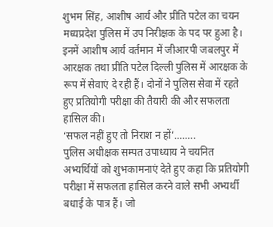शुभम सिंह, आशीष आर्य और प्रीति पटेल का चयन मध्यप्रदेश पुलिस में उप निरीक्षक के पद पर हुआ है। इनमें आशीष आर्य वर्तमान में जीआरपी जबलपुर में आरक्षक तथा प्रीति पटेल दिल्ली पुलिस में आरक्षक के रूप में सेवाएं दे रही हैं। दोनों ने पुलिस सेवा में रहते हुए प्रतियोगी परीक्षा की तैयारी की और सफलता हासिल की।
‘सफल नहीं हुए तो निराश न हों’……..
पुलिस अधीक्षक सम्पत उपाध्याय ने चयनित अभ्यर्थियों को शुभकामनाएं देते हुए कहा कि प्रतियोगी परीक्षा में सफलता हासिल करने वाले सभी अभ्यर्थी बधाई के पात्र हैं। जो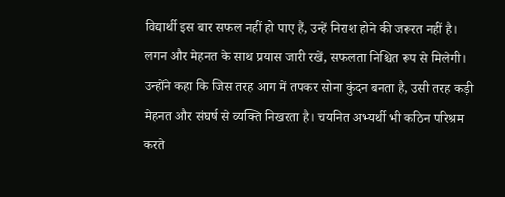विद्यार्थी इस बार सफल नहीं हो पाए हैं, उन्हें निराश होने की जरूरत नहीं है। लगन और मेहनत के साथ प्रयास जारी रखें, सफलता निश्चित रूप से मिलेगी।
उन्होंने कहा कि जिस तरह आग में तपकर सोना कुंदन बनता है, उसी तरह कड़ी मेहनत और संघर्ष से व्यक्ति निखरता है। चयनित अभ्यर्थी भी कठिन परिश्रम करते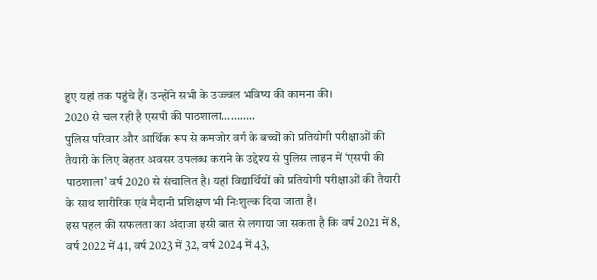हुए यहां तक पहुंचे हैं। उन्होंने सभी के उज्ज्वल भविष्य की कामना की।
2020 से चल रही है एसपी की पाठशाला………..
पुलिस परिवार और आर्थिक रूप से कमजोर वर्ग के बच्चों को प्रतियोगी परीक्षाओं की तैयारी के लिए बेहतर अवसर उपलब्ध कराने के उद्देश्य से पुलिस लाइन में ‘एसपी की पाठशाला’ वर्ष 2020 से संचालित है। यहां विद्यार्थियों को प्रतियोगी परीक्षाओं की तैयारी के साथ शारीरिक एवं मैदानी प्रशिक्षण भी निःशुल्क दिया जाता है।
इस पहल की सफलता का अंदाजा इसी बात से लगाया जा सकता है कि वर्ष 2021 में 8, वर्ष 2022 में 41, वर्ष 2023 में 32, वर्ष 2024 में 43,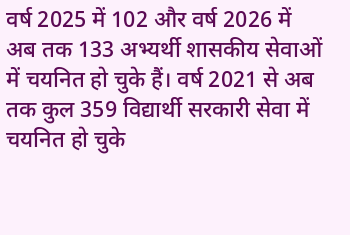वर्ष 2025 में 102 और वर्ष 2026 में अब तक 133 अभ्यर्थी शासकीय सेवाओं में चयनित हो चुके हैं। वर्ष 2021 से अब तक कुल 359 विद्यार्थी सरकारी सेवा में चयनित हो चुके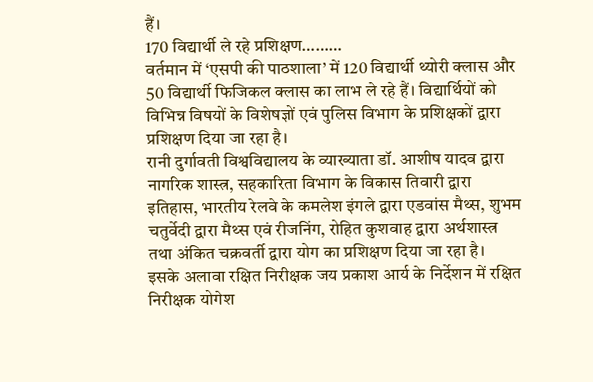हैं।
170 विद्यार्थी ले रहे प्रशिक्षण………
वर्तमान में ‘एसपी की पाठशाला’ में 120 विद्यार्थी थ्योरी क्लास और 50 विद्यार्थी फिजिकल क्लास का लाभ ले रहे हैं। विद्यार्थियों को विभिन्न विषयों के विशेषज्ञों एवं पुलिस विभाग के प्रशिक्षकों द्वारा प्रशिक्षण दिया जा रहा है।
रानी दुर्गावती विश्वविद्यालय के व्याख्याता डॉ. आशीष यादव द्वारा नागरिक शास्त्र, सहकारिता विभाग के विकास तिवारी द्वारा इतिहास, भारतीय रेलवे के कमलेश इंगले द्वारा एडवांस मैथ्स, शुभम चतुर्वेदी द्वारा मैथ्स एवं रीजनिंग, रोहित कुशवाह द्वारा अर्थशास्त्र तथा अंकित चक्रवर्ती द्वारा योग का प्रशिक्षण दिया जा रहा है।
इसके अलावा रक्षित निरीक्षक जय प्रकाश आर्य के निर्देशन में रक्षित निरीक्षक योगेश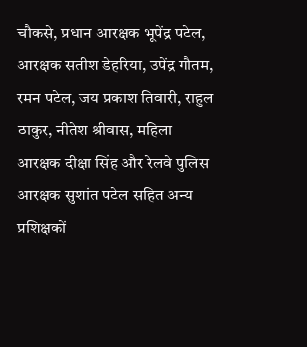चौकसे, प्रधान आरक्षक भूपेंद्र पटेल, आरक्षक सतीश डेहरिया, उपेंद्र गौतम, रमन पटेल, जय प्रकाश तिवारी, राहुल ठाकुर, नीतेश श्रीवास, महिला आरक्षक दीक्षा सिंह और रेलवे पुलिस आरक्षक सुशांत पटेल सहित अन्य प्रशिक्षकों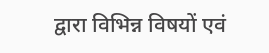द्वारा विभिन्न विषयों एवं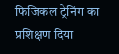फिजिकल ट्रेनिंग का प्रशिक्षण दिया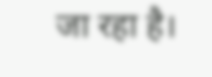जा रहा है।